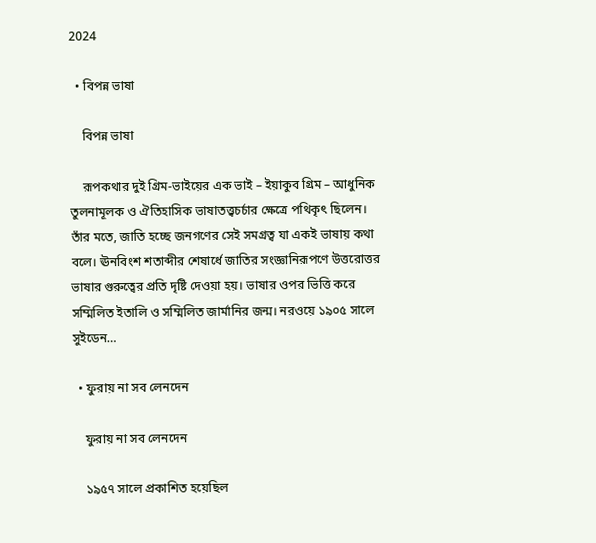2024

  • বিপন্ন ভাষা

    বিপন্ন ভাষা

    রূপকথার দুই গ্রিম-ভাইয়ের এক ভাই – ইয়াকুব গ্রিম – আধুনিক তুলনামূলক ও ঐতিহাসিক ভাষাতত্ত্বচর্চার ক্ষেত্রে পথিকৃৎ ছিলেন। তাঁর মতে, জাতি হচ্ছে জনগণের সেই সমগ্রত্ব যা একই ভাষায় কথা বলে। ঊনবিংশ শতাব্দীর শেষার্ধে জাতির সংজ্ঞানিরূপণে উত্তরোত্তর ভাষার গুরুত্বের প্রতি দৃষ্টি দেওয়া হয়। ভাষার ওপর ভিত্তি করে সম্মিলিত ইতালি ও সম্মিলিত জার্মানির জন্ম। নরওয়ে ১৯০৫ সালে সুইডেন…

  • ফুরায় না সব লেনদেন

    ফুরায় না সব লেনদেন

    ১৯৫৭ সালে প্রকাশিত হয়েছিল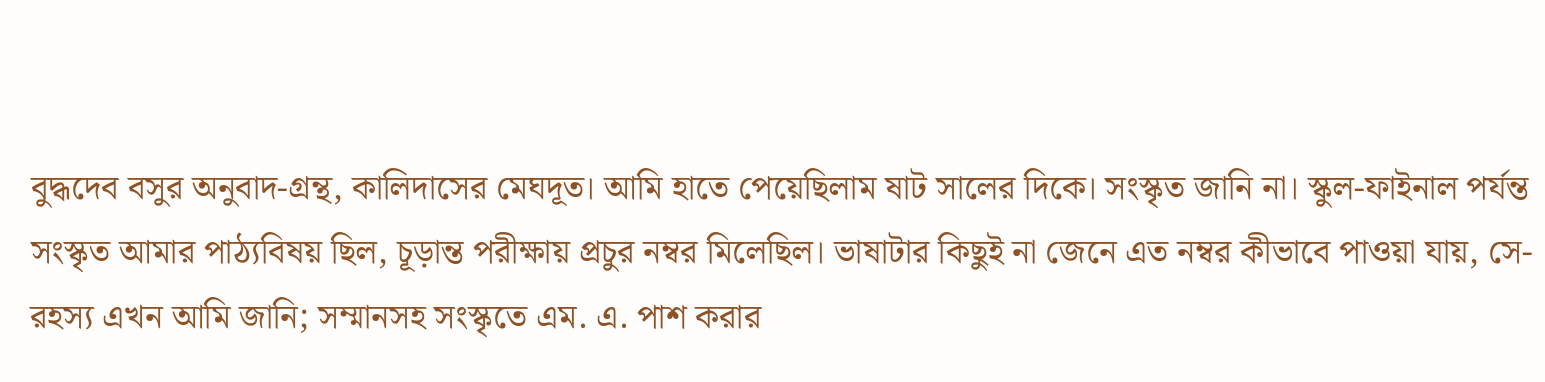বুদ্ধদেব বসুর অনুবাদ-গ্রন্থ, কালিদাসের মেঘদূত। আমি হাতে পেয়েছিলাম ষাট সালের দিকে। সংস্কৃত জানি না। স্কুল-ফাইনাল পর্যন্ত সংস্কৃত আমার পাঠ্যবিষয় ছিল, চূড়ান্ত পরীক্ষায় প্রচুর নম্বর মিলেছিল। ভাষাটার কিছুই না জেনে এত নম্বর কীভাবে পাওয়া যায়, সে-রহস্য এখন আমি জানি; সম্মানসহ সংস্কৃতে এম. এ. পাশ করার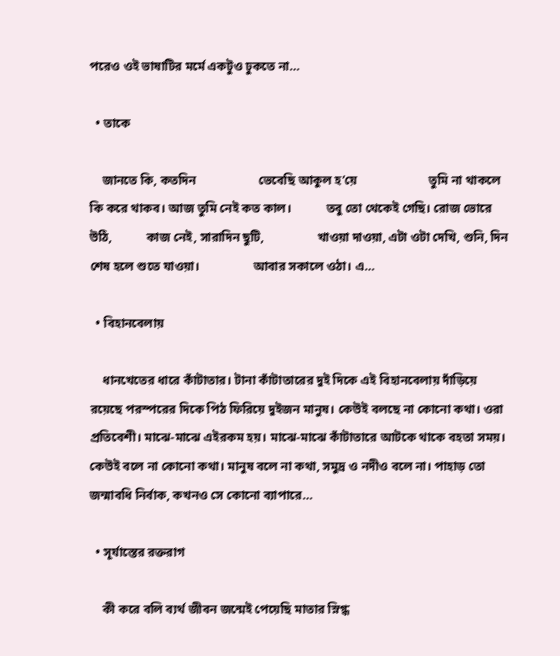পরেও ওই ভাষাটির মর্মে একটুও ঢুকতে না…

  • তাকে

    জানতে কি, কতদিন                    ভেবেছি আকুল হ’য়ে                       তুমি না থাকলে                          কি করে থাকব। আজ তুমি নেই কত কাল।           তবু তো থেকেই গেছি। রোজ ভোরে উঠি,           কাজ নেই, সারাদিন ছুটি,                 খাওয়া দাওয়া, এটা ওটা দেখি, শুনি, দিন শেষ হলে শুতে যাওয়া।                 আবার সকালে ওঠা। এ…

  • বিহানবেলায়

    ধানখেতের ধারে কাঁটাতার। টানা কাঁটাতারের দুই দিকে এই বিহানবেলায় দাঁড়িয়ে রয়েছে পরস্পরের দিকে পিঠ ফিরিয়ে দুইজন মানুষ। কেউই বলছে না কোনো কথা। ওরা প্রতিবেশী। মাঝে-মাঝে এইরকম হয়। মাঝে-মাঝে কাঁটাতারে আটকে থাকে বহতা সময়। কেউই বলে না কোনো কথা। মানুষ বলে না কথা, সমুদ্র ও নদীও বলে না। পাহাড় তো জন্মাবধি নির্বাক, কখনও সে কোনো ব্যাপারে…

  • সূর্যাস্তের রক্তরাগ

    কী করে বলি ব্যর্থ জীবন জন্মেই পেয়েছি মাতার স্নিগ্ধ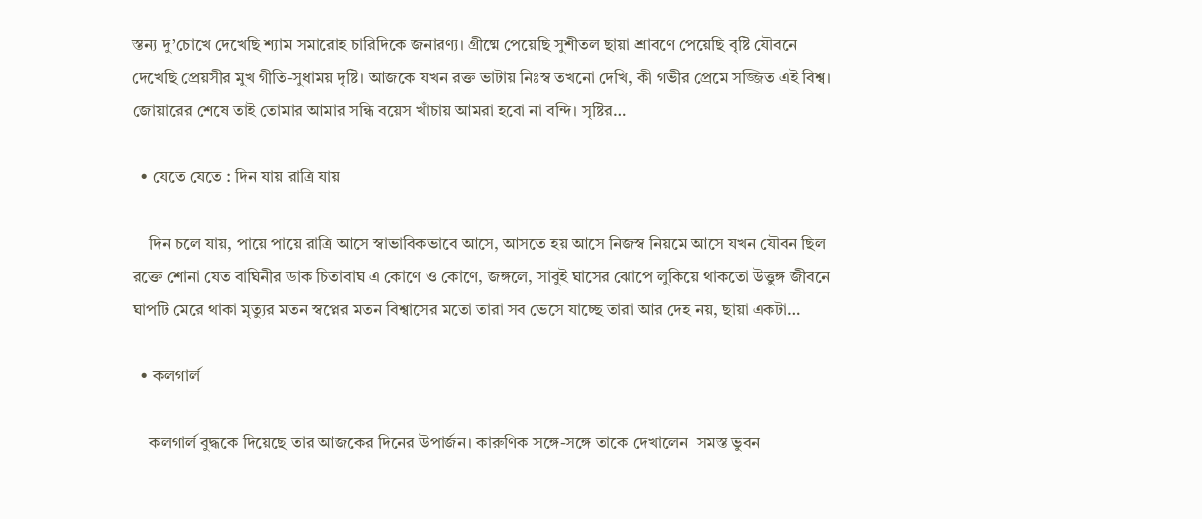স্তন্য দু’চোখে দেখেছি শ্যাম সমারোহ চারিদিকে জনারণ্য। গ্রীষ্মে পেয়েছি সুশীতল ছায়া শ্রাবণে পেয়েছি বৃষ্টি যৌবনে দেখেছি প্রেয়সীর মুখ গীতি-সুধাময় দৃষ্টি। আজকে যখন রক্ত ভাটায় নিঃস্ব তখনো দেখি, কী গভীর প্রেমে সজ্জিত এই বিশ্ব। জোয়ারের শেষে তাই তোমার আমার সন্ধি বয়েস খাঁচায় আমরা হবো না বন্দি। সৃষ্টির…

  • যেতে যেতে : দিন যায় রাত্রি যায়

    দিন চলে যায়, পায়ে পায়ে রাত্রি আসে স্বাভাবিকভাবে আসে, আসতে হয় আসে নিজস্ব নিয়মে আসে যখন যৌবন ছিল রক্তে শোনা যেত বাঘিনীর ডাক চিতাবাঘ এ কোণে ও কোণে, জঙ্গলে, সাবুই ঘাসের ঝোপে লুকিয়ে থাকতো উত্তুঙ্গ জীবনে ঘাপটি মেরে থাকা মৃত্যুর মতন স্বপ্নের মতন বিশ্বাসের মতো তারা সব ভেসে যাচ্ছে তারা আর দেহ নয়, ছায়া একটা…

  • কলগার্ল

    কলগার্ল বুদ্ধকে দিয়েছে তার আজকের দিনের উপার্জন। কারুণিক সঙ্গে-সঙ্গে তাকে দেখালেন  সমস্ত ভুবন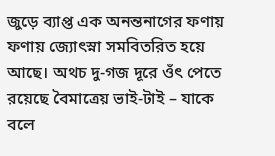জুড়ে ব্যাপ্ত এক অনন্তনাগের ফণায় ফণায় জ্যোৎস্না সমবিতরিত হয়ে আছে। অথচ দু-গজ দূরে ওঁৎ পেতে রয়েছে বৈমাত্রেয় ভাই-টাই – যাকে বলে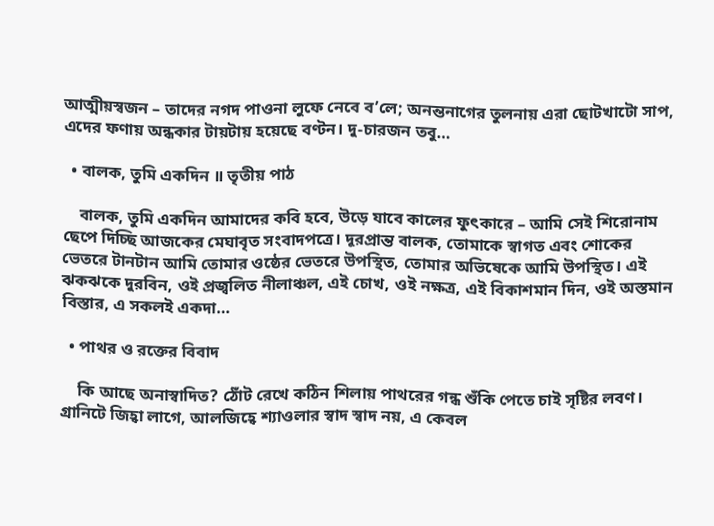আত্মীয়স্বজন – তাদের নগদ পাওনা লুফে নেবে ব’লে; অনন্তনাগের তুলনায় এরা ছোটখাটো সাপ, এদের ফণায় অন্ধকার টায়টায় হয়েছে বণ্টন। দু-চারজন তবু…

  • বালক, তুমি একদিন ॥ তৃতীয় পাঠ

    বালক, তুমি একদিন আমাদের কবি হবে, উড়ে যাবে কালের ফুৎকারে – আমি সেই শিরোনাম ছেপে দিচ্ছি আজকের মেঘাবৃত সংবাদপত্রে। দূরপ্রান্ত বালক, তোমাকে স্বাগত এবং শোকের ভেতরে টানটান আমি তোমার ওষ্ঠের ভেতরে উপস্থিত, তোমার অভিষেকে আমি উপস্থিত। এই ঝকঝকে দুরবিন, ওই প্রজ্বলিত নীলাঞ্চল, এই চোখ, ওই নক্ষত্র, এই বিকাশমান দিন, ওই অস্তমান বিস্তার, এ সকলই একদা…

  • পাথর ও রক্তের বিবাদ

    কি আছে অনাস্বাদিত? ঠোঁট রেখে কঠিন শিলায় পাথরের গন্ধ শুঁকি পেতে চাই সৃষ্টির লবণ। গ্রানিটে জিহ্বা লাগে, আলজিহ্বে শ্যাওলার স্বাদ স্বাদ নয়, এ কেবল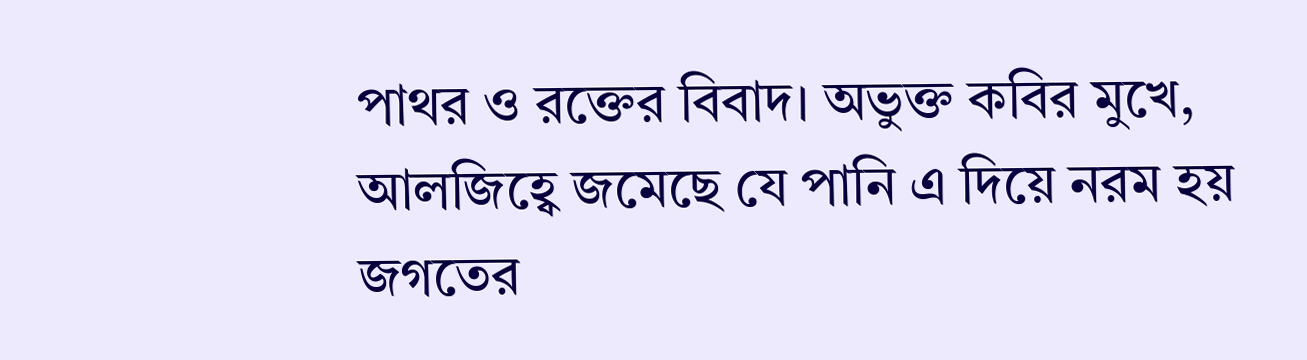পাথর ও রক্তের বিবাদ। অভুক্ত কবির মুখে, আলজিহ্বে জমেছে যে পানি এ দিয়ে নরম হয় জগতের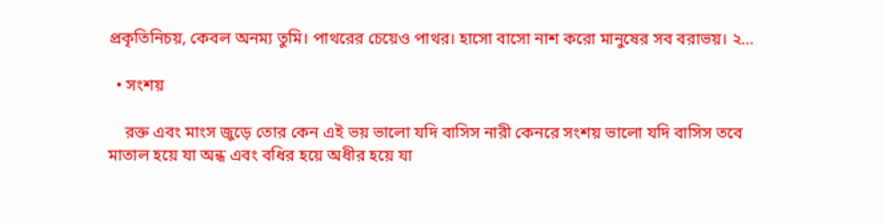প্রকৃতিনিচয়, কেবল অনম্য তুমি। পাথরের চেয়েও পাথর। হাসো বাসো নাশ করো মানুষের সব বরাভয়। ২…

  • সংশয়

    রক্ত এবং মাংস জুড়ে তোর কেন এই ভয় ভালো যদি বাসিস নারী কেনরে সংশয় ভালো যদি বাসিস তবে মাতাল হয়ে যা অন্ধ এবং বধির হয়ে অধীর হয়ে যা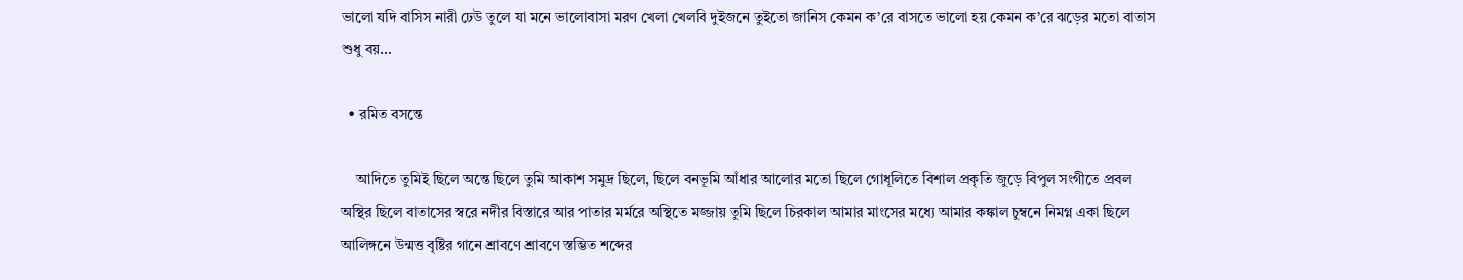ভালো যদি বাসিস নারী ঢেউ তুলে যা মনে ভালোবাসা মরণ খেলা খেলবি দুইজনে তুইতো জানিস কেমন ক’রে বাসতে ভালো হয় কেমন ক’রে ঝড়ের মতো বাতাস শুধু বয়…

  • রমিত বসন্তে

    আদিতে তুমিই ছিলে অন্তে ছিলে তুমি আকাশ সমুদ্র ছিলে, ছিলে বনভূমি আঁধার আলোর মতো ছিলে গোধূলিতে বিশাল প্রকৃতি জুড়ে বিপুল সংগীতে প্রবল অস্থির ছিলে বাতাসের স্বরে নদীর বিস্তারে আর পাতার মর্মরে অস্থিতে মজ্জায় তুমি ছিলে চিরকাল আমার মাংসের মধ্যে আমার কঙ্কাল চুম্বনে নিমগ্ন একা ছিলে আলিঙ্গনে উন্মত্ত বৃষ্টির গানে শ্রাবণে শ্রাবণে স্তম্ভিত শব্দের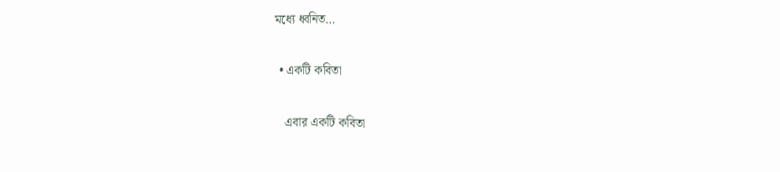মধ্যে ধ্বনিত…

  • একটি কবিতা

    এবার একটি কবিতা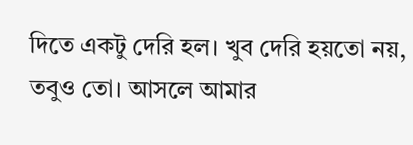দিতে একটু দেরি হল। খুব দেরি হয়তো নয়,                       তবুও তো। আসলে আমার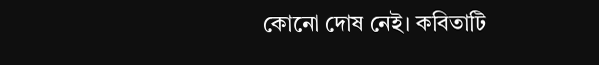কোনো দোষ নেই। কবিতাটি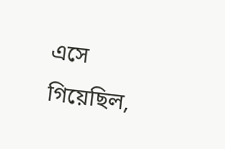এসে গিয়েছিল,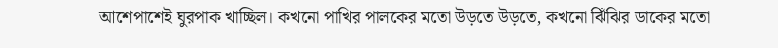আশেপাশেই ঘুরপাক খাচ্ছিল। কখনো পাখির পালকের মতো উড়তে উড়তে, কখনো ঝিঁঝির ডাকের মতো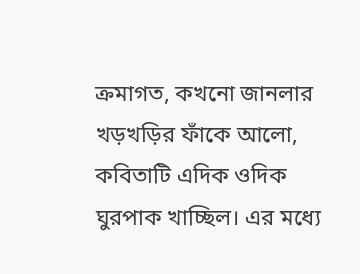ক্রমাগত, কখনো জানলার খড়খড়ির ফাঁকে আলো, কবিতাটি এদিক ওদিক ঘুরপাক খাচ্ছিল। এর মধ্যে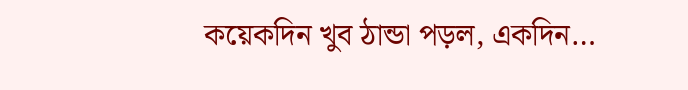কয়েকদিন খুব ঠান্ডা পড়ল, একদিন…